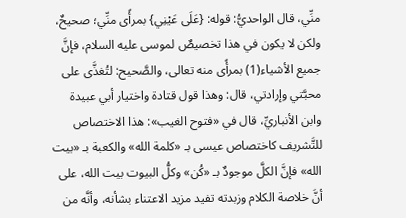منِّي، قال الواحديُّ: قوله: {عَلَى عَيْنِي} بمرأًى منِّي؛ صحيحٌ، ولكن لا يكون في هذا تخصيصٌ لموسى عليه السلام، فإنَّ جميع الأشياء(1) بمرأًى منه تعالى، والصَّحيح: لتُغذَّى على محبَّتي وإرادتي، قال: وهذا قول قتادة واختيار أبي عبيدة وابن الأنباريِّ، قال في «فتوح الغيب»: هذا الاختصاص للتَّشريف كاختصاص عيسى بـ «كلمة الله» والكعبة بـ «بيت الله» فإنَّ الكلَّ موجودٌ بـ «كُن» وكلُّ البيوت بيت الله، على أنَّ خلاصة الكلام وزبدته تفيد مزيد الاعتناء بشأنه، وأنَّه من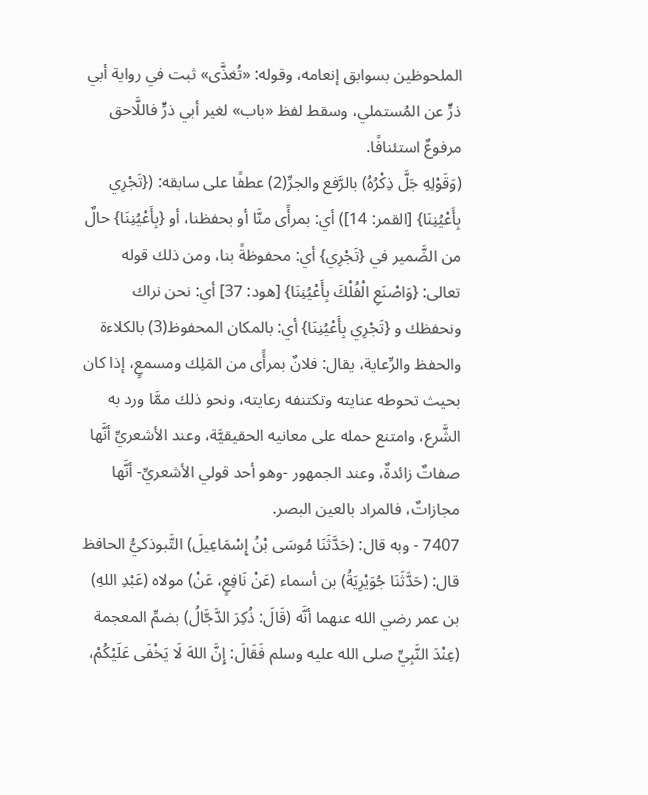الملحوظين بسوابق إنعامه، وقوله: «تُغذَّى» ثبت في رواية أبي ذرٍّ عن المُستملي، وسقط لفظ «باب» لغير أبي ذرٍّ فاللَّاحق مرفوعٌ استئنافًا.
(وَقَوْلِهِ جَلَّ ذِكْرُهُ) بالرَّفع والجرِّ(2) عطفًا على سابقه: ({تَجْرِي بِأَعْيُنِنَا} [القمر: 14]) أي: بمرأًى منَّا أو بحفظنا، أو {بِأَعْيُنِنَا} حالٌ من الضَّمير في {تَجْرِي} أي: محفوظةً بنا، ومن ذلك قوله تعالى: {وَاصْنَعِ الْفُلْكَ بِأَعْيُنِنَا} [هود: 37] أي: نحن نراك ونحفظك و {تَجْرِي بِأَعْيُنِنَا} أي: بالمكان المحفوظ(3) بالكلاءة والحفظ والرِّعاية، يقال: فلانٌ بمرأًى من المَلِك ومسمعٍ، إذا كان بحيث تحوطه عنايته وتكتنفه رعايته، ونحو ذلك ممَّا ورد به الشَّرع، وامتنع حمله على معانيه الحقيقيَّة، وعند الأشعريِّ أنَّها صفاتٌ زائدةٌ، وعند الجمهور -وهو أحد قولي الأشعريِّ- أنَّها مجازاتٌ، فالمراد بالعين البصر.
7407 - وبه قال: (حَدَّثَنَا مُوسَى بْنُ إِسْمَاعِيلَ) التَّبوذكيُّ الحافظ قال: (حَدَّثَنَا جُوَيْرِيَةُ) بن أسماء (عَنْ نَافِعٍ، عَنْ) مولاه (عَبْدِ اللهِ) بن عمر رضي الله عنهما أنَّه (قَالَ: ذُكِرَ الدَّجَّالُ) بضمِّ المعجمة (عِنْدَ النَّبِيِّ صلى الله عليه وسلم فَقَالَ: إِنَّ اللهَ لَا يَخْفَى عَلَيْكُمْ،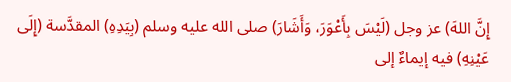إِنَّ اللهَ) عز وجل (لَيْسَ بِأَعْوَرَ، وَأَشَارَ) صلى الله عليه وسلم (بِيَدِهِ) المقدَّسة (إِلَى عَيْنِهِ) فيه إيماءٌ إلى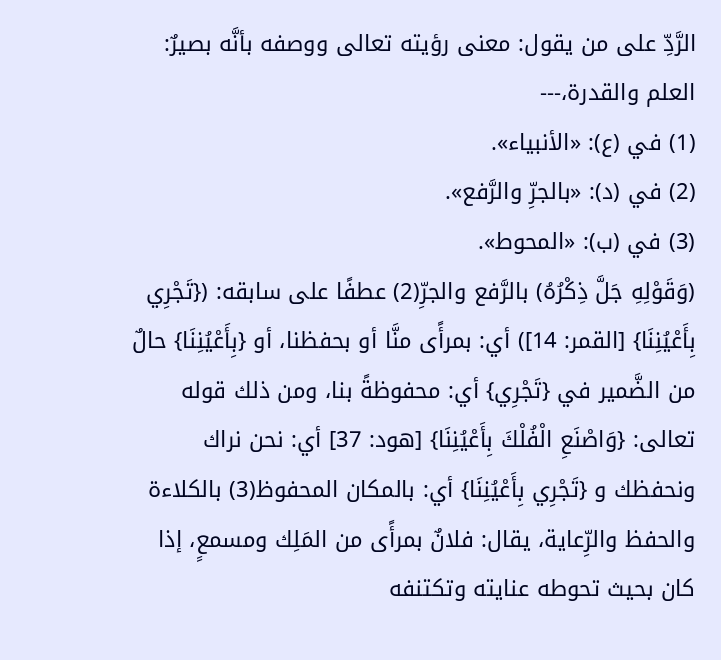الرَّدِّ على من يقول: معنى رؤيته تعالى ووصفه بأنَّه بصيرٌ: العلم والقدرة،---
(1) في (ع): «الأنبياء».
(2) في (د): «بالجرِّ والرَّفع».
(3) في (ب): «المحوط».
(وَقَوْلِهِ جَلَّ ذِكْرُهُ) بالرَّفع والجرِّ(2) عطفًا على سابقه: ({تَجْرِي بِأَعْيُنِنَا} [القمر: 14]) أي: بمرأًى منَّا أو بحفظنا، أو {بِأَعْيُنِنَا} حالٌ من الضَّمير في {تَجْرِي} أي: محفوظةً بنا، ومن ذلك قوله تعالى: {وَاصْنَعِ الْفُلْكَ بِأَعْيُنِنَا} [هود: 37] أي: نحن نراك ونحفظك و {تَجْرِي بِأَعْيُنِنَا} أي: بالمكان المحفوظ(3) بالكلاءة والحفظ والرِّعاية، يقال: فلانٌ بمرأًى من المَلِك ومسمعٍ، إذا كان بحيث تحوطه عنايته وتكتنفه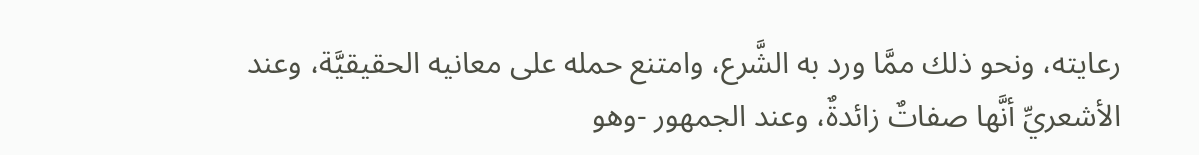رعايته، ونحو ذلك ممَّا ورد به الشَّرع، وامتنع حمله على معانيه الحقيقيَّة، وعند الأشعريِّ أنَّها صفاتٌ زائدةٌ، وعند الجمهور -وهو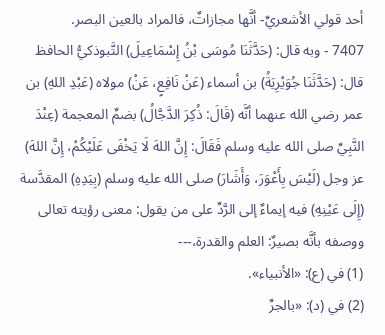أحد قولي الأشعريِّ- أنَّها مجازاتٌ، فالمراد بالعين البصر.
7407 - وبه قال: (حَدَّثَنَا مُوسَى بْنُ إِسْمَاعِيلَ) التَّبوذكيُّ الحافظ قال: (حَدَّثَنَا جُوَيْرِيَةُ) بن أسماء (عَنْ نَافِعٍ، عَنْ) مولاه (عَبْدِ اللهِ) بن عمر رضي الله عنهما أنَّه (قَالَ: ذُكِرَ الدَّجَّالُ) بضمِّ المعجمة (عِنْدَ النَّبِيِّ صلى الله عليه وسلم فَقَالَ: إِنَّ اللهَ لَا يَخْفَى عَلَيْكُمْ، إِنَّ اللهَ) عز وجل (لَيْسَ بِأَعْوَرَ، وَأَشَارَ) صلى الله عليه وسلم (بِيَدِهِ) المقدَّسة (إِلَى عَيْنِهِ) فيه إيماءٌ إلى الرَّدِّ على من يقول: معنى رؤيته تعالى ووصفه بأنَّه بصيرٌ: العلم والقدرة،---
(1) في (ع): «الأنبياء».
(2) في (د): «بالجرِّ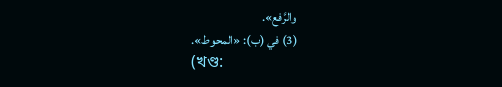والرَّفع».
(3) في (ب): «المحوط».
(খণ্ড: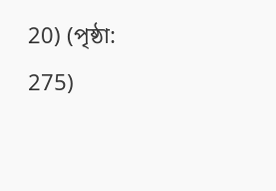20) (পৃষ্ঠা: 275)